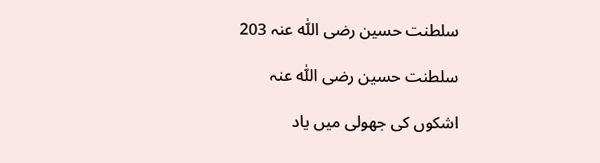سلطنت حسین رضی اللّٰہ عنہ 203

سلطنت حسین رضی اللّٰہ عنہ

اشکوں کی جھولی میں یاد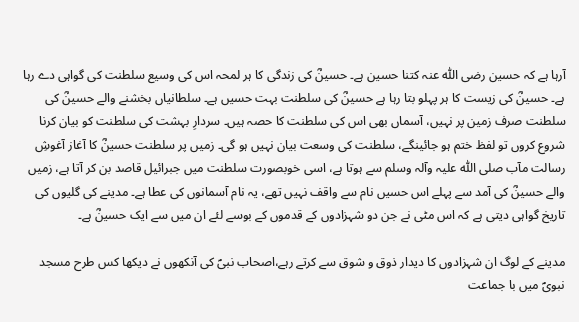آرہا ہے کہ حسین رضی اللّٰہ عنہ کتنا حسین ہے۔ حسینؓ کی زندگی کا ہر لمحہ اس کی وسیع سلطنت کی گواہی دے رہا ہے۔ حسینؓ کی زیست کا ہر پہلو بتا رہا ہے حسینؓ کی سلطنت بہت حسیں ہے۔ سلطانیاں بخشنے والے حسینؓ کی سلطنت صرف زمین پر نہیں، آسماں بھی اس کی سلطنت کا حصہ ہیں۔ سردارِ بہشت کی سلطنت کو بیان کرنا شروع کروں تو لفظ ختم ہو جائینگے، سلطنت کی وسعت بیان نہیں ہو گی۔ زمیں پر سلطنت حسینؓ کا آغاز آغوشِ رسالت مآب صلی اللّٰہ علیہ وآلہ وسلم سے ہوتا ہے، اسی خوبصورت سلطنت میں جبرائیل قاصد بن کر آتا ہے، زمیں والے حسینؓ کی آمد سے پہلے اس حسیں نام سے واقف نہیں تھے، یہ نام آسمانوں کی عطا ہے۔ مدینے کی گلیوں کی تاریخ گواہی دیتی ہے کہ اس مٹی نے جن دو شہزادوں کے قدموں کے بوسے لئے ان میں سے ایک حسینؓ ہے۔

مدینے کے لوگ ان شہزادوں کا دیدار ذوق و شوق سے کرتے رہے،اصحاب نبیؐ کی آنکھوں نے دیکھا کس طرح مسجد نبویؐ میں با جماعت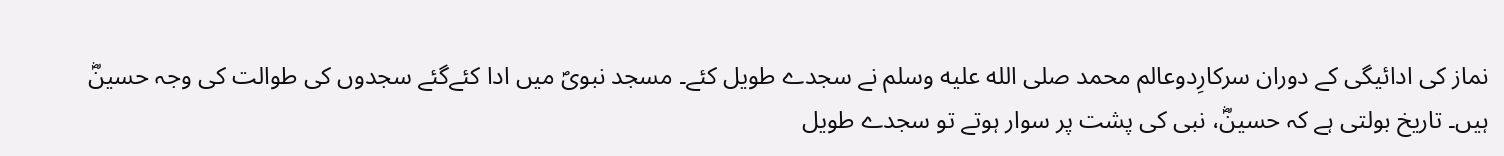نماز کی ادائیگی کے دوران سرکارِدوعالم محمد صلى الله عليه وسلم نے سجدے طویل کئے۔ مسجد نبویؐ میں ادا کئےگئے سجدوں کی طوالت کی وجہ حسینؓ ہیں۔ تاریخ بولتی ہے کہ حسینؓ، نبی کی پشت پر سوار ہوتے تو سجدے طویل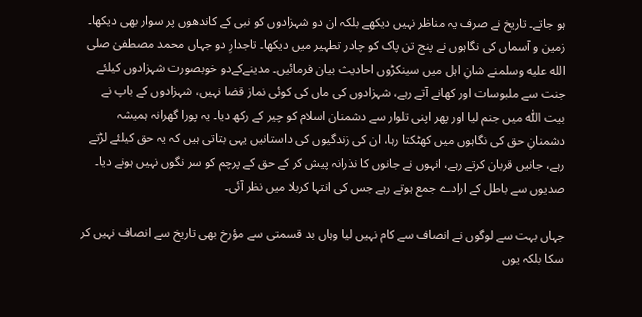ہو جاتے۔ تاریخ نے صرف یہ مناظر نہیں دیکھے بلکہ ان دو شہزادوں کو نبی کے کاندھوں پر سوار بھی دیکھا۔ زمین و آسماں کی نگاہوں نے پنج تن پاک کو چادر تطہیر میں دیکھا۔ تاجدارِ دو جہاں محمد مصطفیٰ صلى الله عليه وسلمنے شانِ اہل میں سینکڑوں احادیث بیان فرمائیں۔ مدینےکےدو خوبصورت شہزادوں کیلئے جنت سے ملبوسات اور کھانے آتے رہے، شہزادوں کی ماں کی کوئی نماز قضا نہیں، شہزادوں کے باپ نے بیت اللّٰہ میں جنم لیا اور پھر اپنی تلوار سے دشمنان اسلام کو چیر کے رکھ دیا۔ یہ پورا گھرانہ ہمیشہ دشمنانِ حق کی نگاہوں میں کھٹکتا رہا، ان کی زندگیوں کی داستانیں یہی بتاتی ہیں کہ یہ حق کیلئے لڑتے رہے، جانیں قربان کرتے رہے، انہوں نے جانوں کا نذرانہ پیش کر کے حق کے پرچم کو سر نگوں نہیں ہونے دیا۔ صدیوں سے باطل کے ارادے جمع ہوتے رہے جس کی انتہا کربلا میں نظر آئی۔

جہاں بہت سے لوگوں نے انصاف سے کام نہیں لیا وہاں بد قسمتی سے مؤرخ بھی تاریخ سے انصاف نہیں کر سکا بلکہ یوں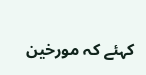کہئے کہ مورخین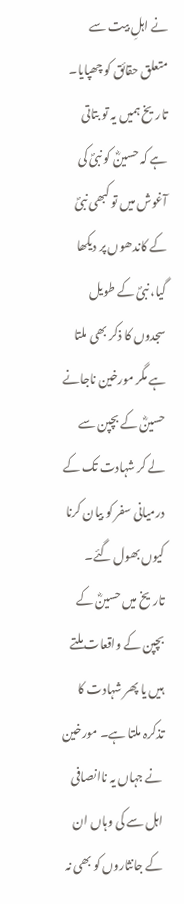نے اہلِ بیت سے متعلق حقائق کو چھپایا۔ تاریخ ہمیں یہ تو بتاتی ہے کہ حسینؓ کو نبیؐ کی آغوش میں تو کبھی نبیؐ کے کاندھوں پر دیکھا گیا، نبیؐ کے طویل سجدوں کا ذکر بھی ملتا ہے مگر مورخین ناجانے حسینؓ کے بچپن سے لے کر شہادت تک کے درمیانی سفر کو بیان کرنا کیوں بھول گئے۔ تاریخ میں حسینؓ کے بچپن کے واقعات ملتے ہیں یا پھر شہادت کا تذکرہ ملتا ہے۔ مورخین نے جہاں یہ ناانصافی اہل سے کی وہاں ان کے جانثاروں کو بھی نہ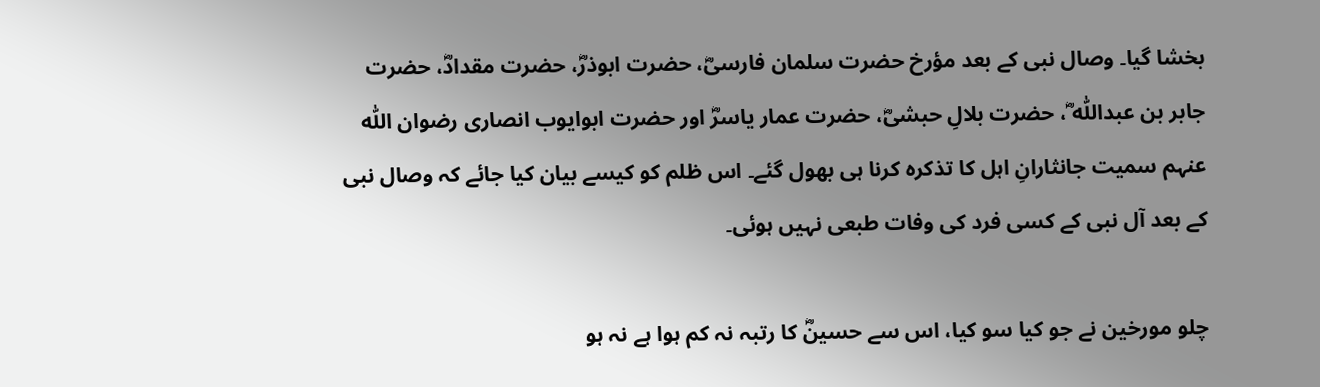بخشا گیا۔ وصال نبی کے بعد مؤرخ حضرت سلمان فارسیؓ، حضرت ابوذرؓ، حضرت مقدادؓ، حضرت جابر بن عبداللّٰہ ؓ، حضرت بلالِ حبشیؓ، حضرت عمار یاسرؓ اور حضرت ابوایوب انصاری رضوان اللّٰہ عنہم سمیت جانثارانِ اہل کا تذکرہ کرنا ہی بھول گئے۔ اس ظلم کو کیسے بیان کیا جائے کہ وصال نبی کے بعد آل نبی کے کسی فرد کی وفات طبعی نہیں ہوئی۔

چلو مورخین نے جو کیا سو کیا، اس سے حسینؓ کا رتبہ نہ کم ہوا ہے نہ ہو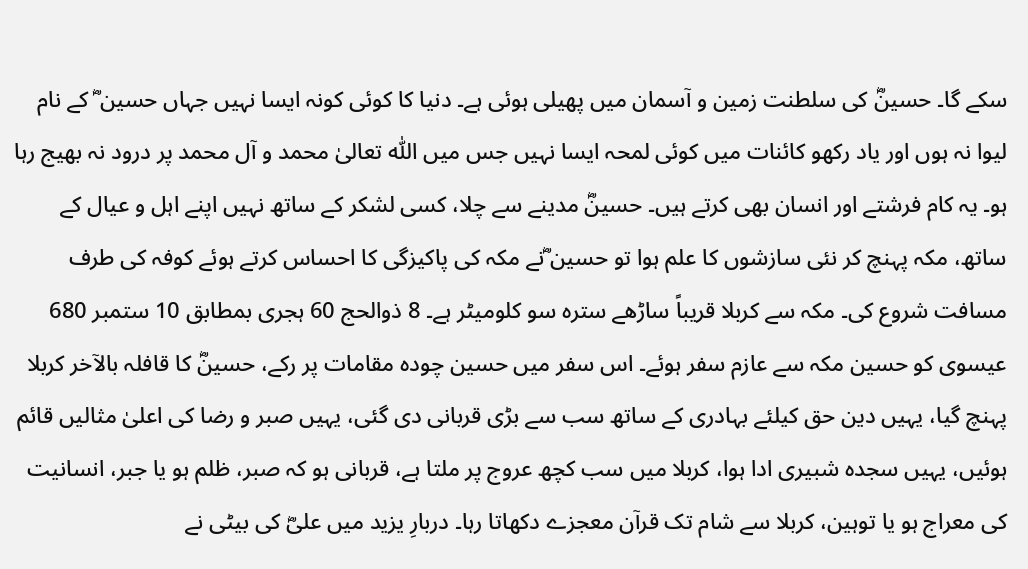سکے گا۔ حسینؓ کی سلطنت زمین و آسمان میں پھیلی ہوئی ہے۔ دنیا کا کوئی کونہ ایسا نہیں جہاں حسین ؓ کے نام لیوا نہ ہوں اور یاد رکھو کائنات میں کوئی لمحہ ایسا نہیں جس میں اللّٰہ تعالیٰ محمد و آل محمد پر درود نہ بھیج رہا ہو۔ یہ کام فرشتے اور انسان بھی کرتے ہیں۔ حسینؓ مدینے سے چلا، کسی لشکر کے ساتھ نہیں اپنے اہل و عیال کے ساتھ، مکہ پہنچ کر نئی سازشوں کا علم ہوا تو حسین ؓنے مکہ کی پاکیزگی کا احساس کرتے ہوئے کوفہ کی طرف مسافت شروع کی۔ مکہ سے کربلا قریباً ساڑھے سترہ سو کلومیٹر ہے۔ 8 ذوالحج 60 ہجری بمطابق 10 ستمبر 680 عیسوی کو حسین مکہ سے عازم سفر ہوئے۔ اس سفر میں حسین چودہ مقامات پر رکے، حسینؓ کا قافلہ بالآخر کربلا پہنچ گیا، یہیں دین حق کیلئے بہادری کے ساتھ سب سے بڑی قربانی دی گئی، یہیں صبر و رضا کی اعلیٰ مثالیں قائم ہوئیں، یہیں سجدہ شبیری ادا ہوا، کربلا میں سب کچھ عروج پر ملتا ہے، قربانی ہو کہ صبر، ظلم ہو یا جبر، انسانیت کی معراج ہو یا توہین، کربلا سے شام تک قرآن معجزے دکھاتا رہا۔ دربارِ یزید میں علیؓ کی بیٹی نے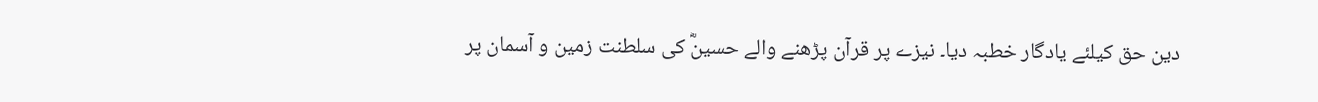دین حق کیلئے یادگار خطبہ دیا۔ نیزے پر قرآن پڑھنے والے حسینؓ کی سلطنت زمین و آسمان پر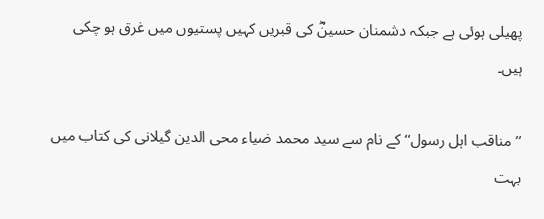پھیلی ہوئی ہے جبکہ دشمنان حسینؓ کی قبریں کہیں پستیوں میں غرق ہو چکی ہیں۔

’’مناقب اہل رسول‘‘ کے نام سے سید محمد ضیاء محی الدین گیلانی کی کتاب میں بہت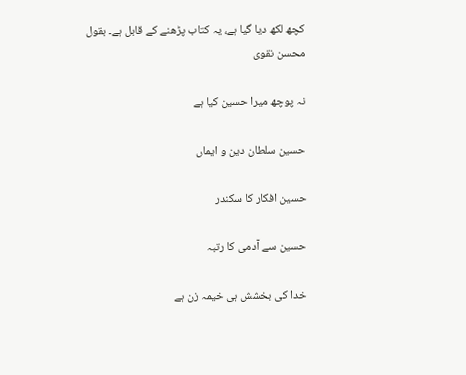کچھ لکھ دیا گیا ہے، یہ کتاب پڑھنے کے قابل ہے۔ بقول محسن نقوی

نہ پوچھ میرا حسین کیا ہے

حسین سلطان دین و ایماں

حسین افکار کا سکندر

حسین سے آدمی کا رتبہ

خدا کی بخشش ہی خیمہ زن ہے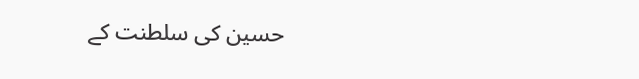حسین کی سلطنت کے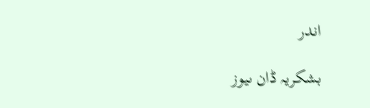اندر

بشکریہ ڈان ںیوز